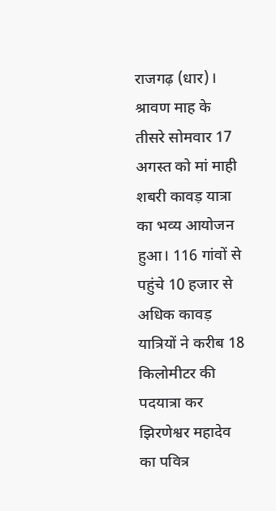राजगढ़ (धार)। श्रावण माह के तीसरे सोमवार 17 अगस्त को मां माही शबरी कावड़ यात्रा का भव्य आयोजन हुआ। 116 गांवों से पहुंचे 10 हजार से अधिक कावड़ यात्रियों ने करीब 18 किलोमीटर की पदयात्रा कर झिरणेश्वर महादेव का पवित्र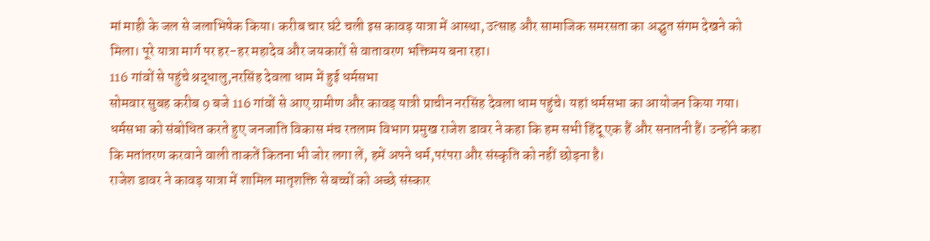मां माही के जल से जलाभिषेक किया। करीब चार घंटे चली इस कावड़ यात्रा में आस्था, उत्साह और सामाजिक समरसता का अद्भुत संगम देखने को मिला। पूरे यात्रा मार्ग पर हर-हर महादेव और जयकारों से वातावरण भक्तिमय बना रहा।
116 गांवों से पहुंचे श्रद्धालु,नरसिंह देवला धाम में हुई धर्मसभा
सोमवार सुबह करीब 9 बजे 116 गांवों से आए ग्रामीण और कावड़ यात्री प्राचीन नरसिंह देवला धाम पहुंचे। यहां धर्मसभा का आयोजन किया गया। धर्मसभा को संबोधित करते हुए जनजाति विकास मंच रतलाम विभाग प्रमुख राजेश डावर ने कहा कि हम सभी हिंदू एक हैं और सनातनी हैं। उन्होंने कहा कि मतांतरण करवाने वाली ताकतें कितना भी जोर लगा लें, हमें अपने धर्म,परंपरा और संस्कृति को नहीं छोड़ना है।
राजेश डावर ने कावड़ यात्रा में शामिल मातृशक्ति से बच्चों को अच्छे संस्कार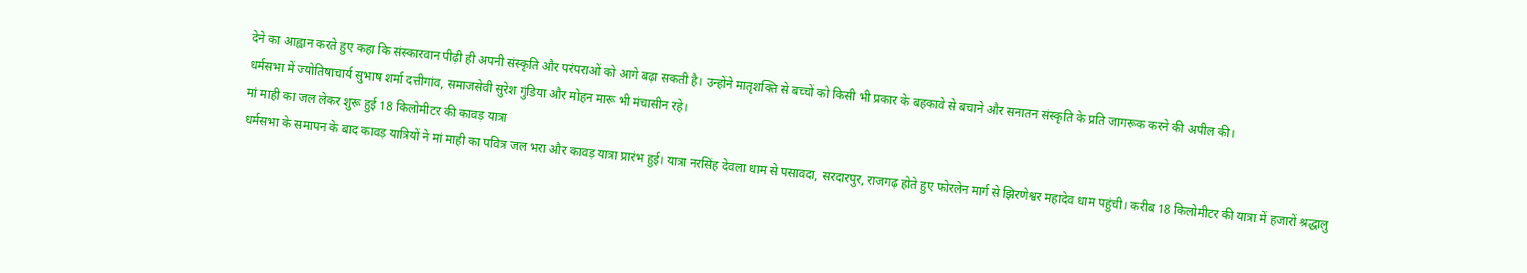देने का आह्वान करते हुए कहा कि संस्कारवान पीढ़ी ही अपनी संस्कृति और परंपराओं को आगे बढ़ा सकती है। उन्होंने मातृशक्ति से बच्चों को किसी भी प्रकार के बहकावे से बचाने और सनातन संस्कृति के प्रति जागरूक करने की अपील की।
धर्मसभा में ज्योतिषाचार्य सुभाष शर्मा दत्तीगांव, समाजसेवी सुरेश गुंडिया और मोहन मारू भी मंचासीन रहे।
मां माही का जल लेकर शुरू हुई 18 किलोमीटर की कावड़ यात्रा
धर्मसभा के समापन के बाद कावड़ यात्रियों ने मां माही का पवित्र जल भरा और कावड़ यात्रा प्रारंभ हुई। यात्रा नरसिंह देवला धाम से पसावदा, सरदारपुर, राजगढ़ होते हुए फोरलेन मार्ग से झिरणेश्वर महादेव धाम पहुंची। करीब 18 किलोमीटर की यात्रा में हजारों श्रद्धालु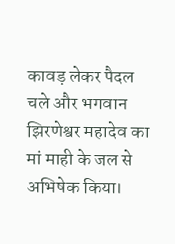कावड़ लेकर पैदल चले और भगवान झिरणेश्वर महादेव का मां माही के जल से अभिषेक किया।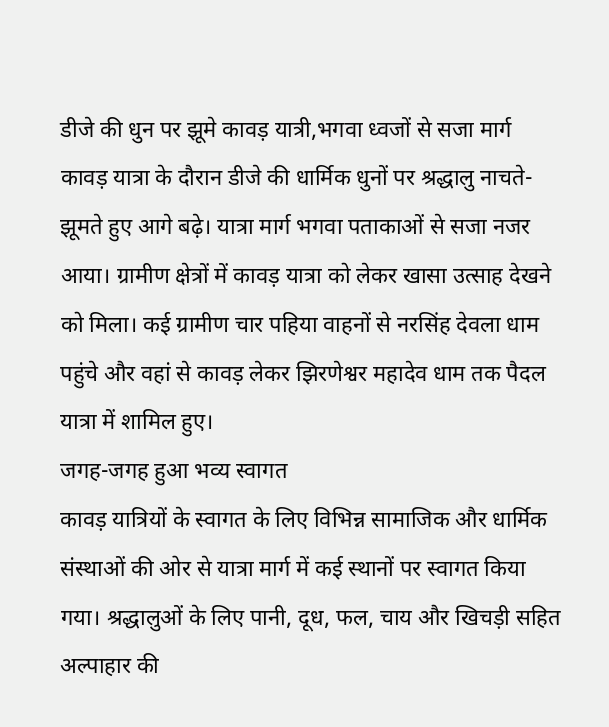डीजे की धुन पर झूमे कावड़ यात्री,भगवा ध्वजों से सजा मार्ग
कावड़ यात्रा के दौरान डीजे की धार्मिक धुनों पर श्रद्धालु नाचते-झूमते हुए आगे बढ़े। यात्रा मार्ग भगवा पताकाओं से सजा नजर आया। ग्रामीण क्षेत्रों में कावड़ यात्रा को लेकर खासा उत्साह देखने को मिला। कई ग्रामीण चार पहिया वाहनों से नरसिंह देवला धाम पहुंचे और वहां से कावड़ लेकर झिरणेश्वर महादेव धाम तक पैदल यात्रा में शामिल हुए।
जगह-जगह हुआ भव्य स्वागत
कावड़ यात्रियों के स्वागत के लिए विभिन्न सामाजिक और धार्मिक संस्थाओं की ओर से यात्रा मार्ग में कई स्थानों पर स्वागत किया गया। श्रद्धालुओं के लिए पानी, दूध, फल, चाय और खिचड़ी सहित अल्पाहार की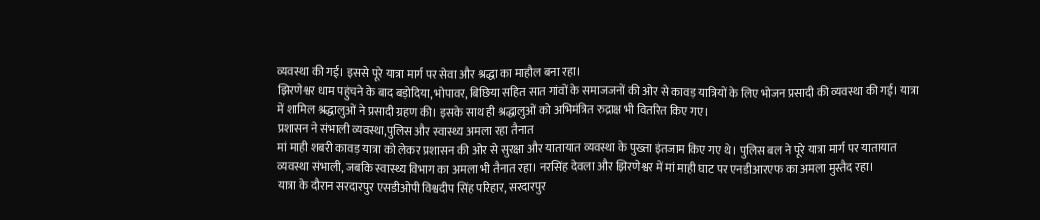व्यवस्था की गई। इससे पूरे यात्रा मार्ग पर सेवा और श्रद्धा का माहौल बना रहा।
झिरणेश्वर धाम पहुंचने के बाद बड़ोदिया, भोपावर, बिछिया सहित सात गांवों के समाजजनों की ओर से कावड़ यात्रियों के लिए भोजन प्रसादी की व्यवस्था की गई। यात्रा में शामिल श्रद्धालुओं ने प्रसादी ग्रहण की। इसके साथ ही श्रद्धालुओं को अभिमंत्रित रुद्राक्ष भी वितरित किए गए।
प्रशासन ने संभाली व्यवस्था,पुलिस और स्वास्थ्य अमला रहा तैनात
मां माही शबरी कावड़ यात्रा को लेकर प्रशासन की ओर से सुरक्षा और यातायात व्यवस्था के पुख्ता इंतजाम किए गए थे। पुलिस बल ने पूरे यात्रा मार्ग पर यातायात व्यवस्था संभाली, जबकि स्वास्थ्य विभाग का अमला भी तैनात रहा। नरसिंह देवला और झिरणेश्वर में मां माही घाट पर एनडीआरएफ का अमला मुस्तैद रहा।
यात्रा के दौरान सरदारपुर एसडीओपी विश्वदीप सिंह परिहार, सरदारपुर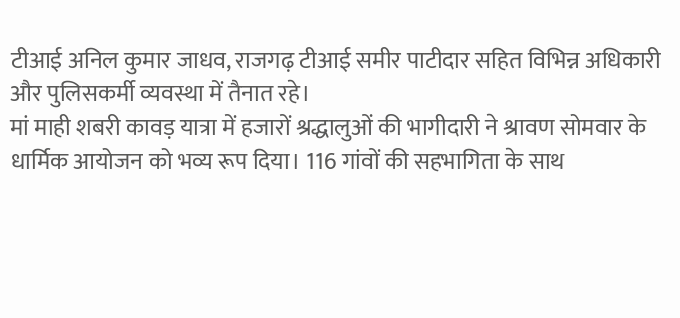टीआई अनिल कुमार जाधव, राजगढ़ टीआई समीर पाटीदार सहित विभिन्न अधिकारी और पुलिसकर्मी व्यवस्था में तैनात रहे।
मां माही शबरी कावड़ यात्रा में हजारों श्रद्धालुओं की भागीदारी ने श्रावण सोमवार के धार्मिक आयोजन को भव्य रूप दिया। 116 गांवों की सहभागिता के साथ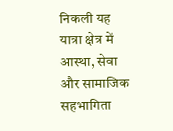निकली यह यात्रा क्षेत्र में आस्था, सेवा और सामाजिक सहभागिता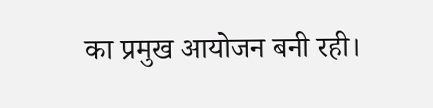का प्रमुख आयोजन बनी रही।